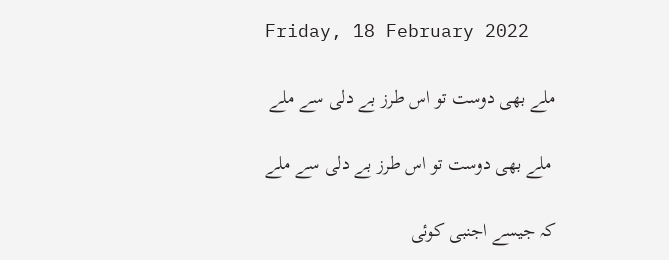Friday, 18 February 2022

ملے بھی دوست تو اس طرز بے دلی سے ملے

 ملے بھی دوست تو اس طرز بے دلی سے ملے

کہ جیسے اجنبی کوئی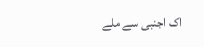اک اجنبی سے ملے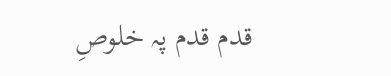قدم قدم پہ خلوصِ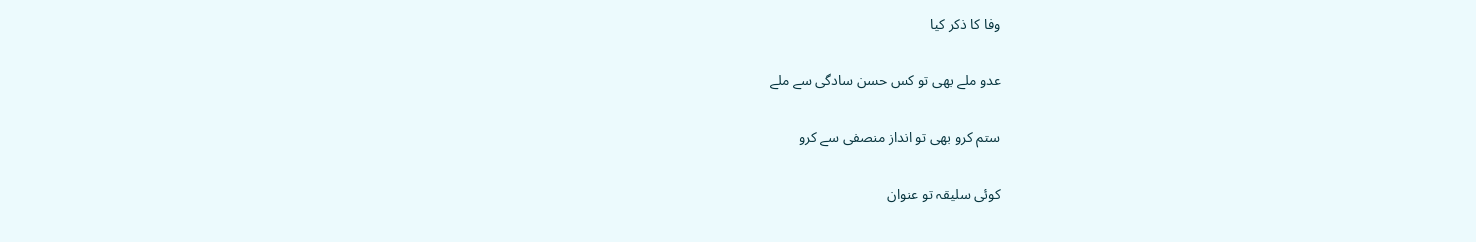وفا کا ذکر کیا

عدو ملے بھی تو کس حسن‌ سادگی سے ملے

ستم کرو بھی تو انداز منصفی سے کرو

کوئی سلیقہ تو عنوان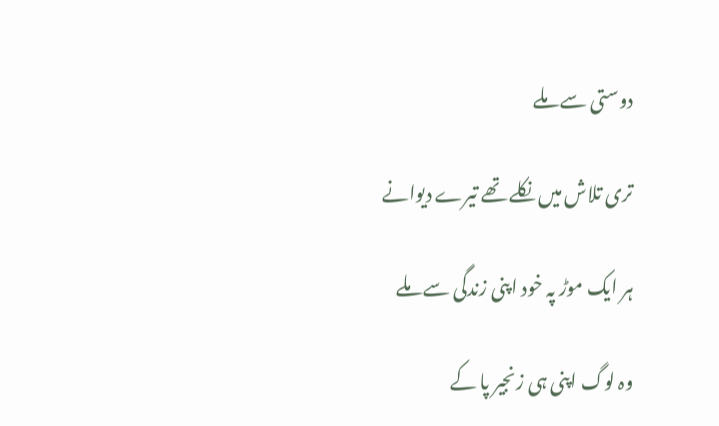دوستی سے ملے

تری تلاش میں نکلے تھے تیرے دیوانے

ہر ایک موڑ پہ خود اپنی زندگی سے ملے

وہ لوگ اپنی ہی زنجیر پا کے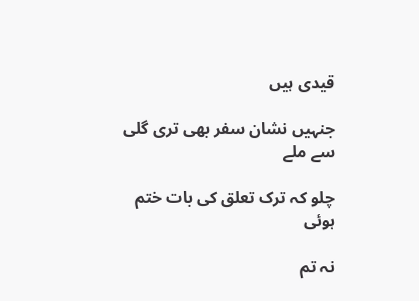قیدی ہیں

جنہیں نشان سفر بھی تری گلی سے ملے

چلو کہ ترک تعلق کی بات ختم ہوئی

نہ تم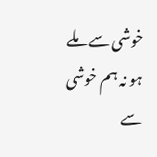خوشی سے ملے ہو نہ ہم خوشی سے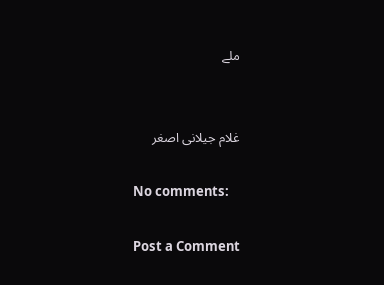ملے


غلام جیلانی اصغر

No comments:

Post a Comment